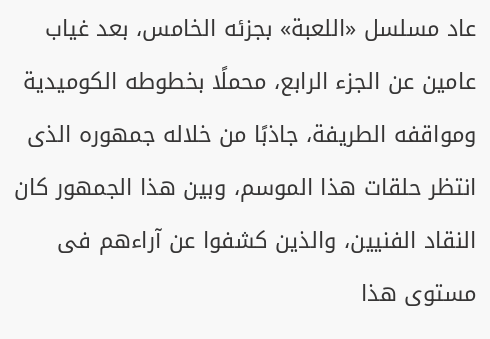عاد مسلسل «اللعبة» بجزئه الخامس، بعد غياب عامين عن الجزء الرابع، محملًا بخطوطه الكوميدية ومواقفه الطريفة، جاذبًا من خلاله جمهوره الذى انتظر حلقات هذا الموسم، وبين هذا الجمهور كان النقاد الفنيين، والذين كشفوا عن آراءهم فى مستوى هذا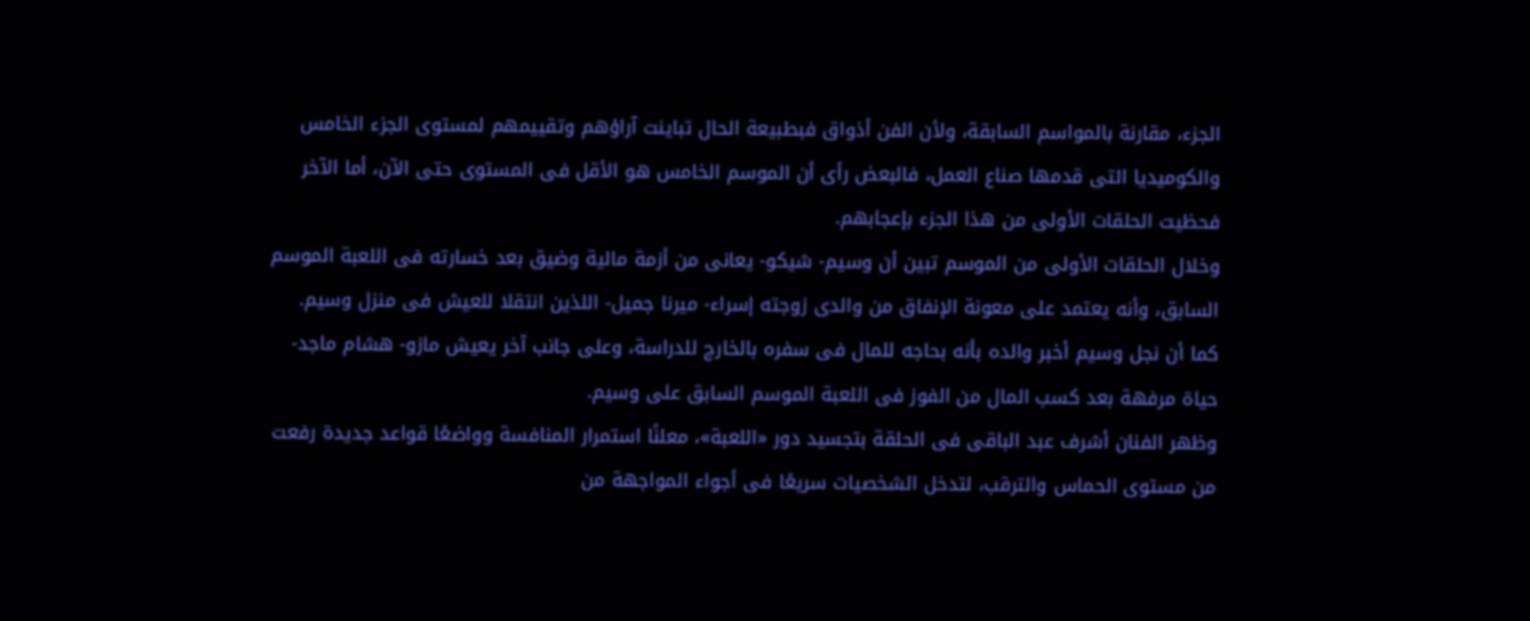الجزء، مقارنة بالمواسم السابقة، ولأن الفن أذواق فبطبيعة الحال تباينت آراؤهم وتقييمهم لمستوى الجزء الخامس والكوميديا التى قدمها صناع العمل، فالبعض رأى أن الموسم الخامس هو الأقل فى المستوى حتى الآن، أما الآخر فحظيت الحلقات الأولى من هذا الجزء بإعجابهم.
وخلال الحلقات الأولى من الموسم تبين أن وسيم- شيكو- يعانى من أزمة مالية وضيق بعد خسارته فى اللعبة الموسم السابق، وأنه يعتمد على معونة الإنفاق من والدى زوجته إسراء- ميرنا جميل- اللذين انتقلا للعيش فى منزل وسيم.
كما أن نجل وسيم أخبر والده بأنه بحاجه للمال فى سفره بالخارج للدراسة، وعلى جانب آخر يعيش مازو- هشام ماجد- حياة مرفهة بعد كسب المال من الفوز فى اللعبة الموسم السابق على وسيم.
وظهر الفنان أشرف عبد الباقى فى الحلقة بتجسيد دور «اللعبة»، معلنًا استمرار المنافسة وواضعًا قواعد جديدة رفعت من مستوى الحماس والترقب، لتدخل الشخصيات سريعًا فى أجواء المواجهة من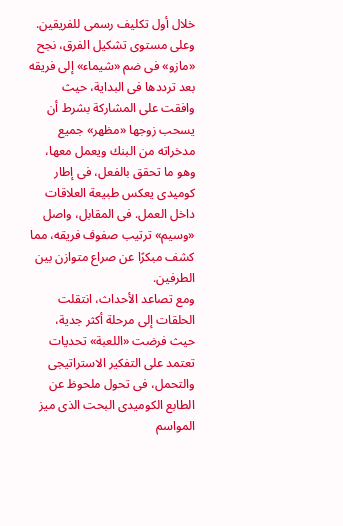خلال أول تكليف رسمى للفريقين.
وعلى مستوى تشكيل الفرق، نجح «مازو» فى ضم «شيماء» إلى فريقه بعد ترددها فى البداية، حيث وافقت على المشاركة بشرط أن يسحب زوجها «مظهر» جميع مدخراته من البنك ويعمل معها، وهو ما تحقق بالفعل، فى إطار كوميدى يعكس طبيعة العلاقات داخل العمل. فى المقابل، واصل «وسيم» ترتيب صفوف فريقه، مما كشف مبكرًا عن صراع متوازن بين الطرفين.
ومع تصاعد الأحداث، انتقلت الحلقات إلى مرحلة أكثر جدية، حيث فرضت «اللعبة» تحديات تعتمد على التفكير الاستراتيجى والتحمل، فى تحول ملحوظ عن الطابع الكوميدى البحت الذى ميز المواسم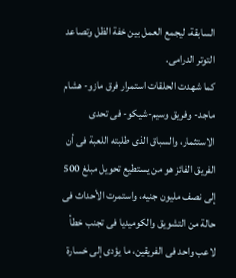السابقة، ليجمع العمل بين خفة الظل وتصاعد التوتر الدرامى.
كما شهدت الحلقات استمرار فرق مازو- هشام ماجد- وفريق وسيم-شيكو- فى تحدى الاستثمار، والسباق الذى طلبته اللعبة فى أن الفريق الفائز هو من يستطيع تحويل مبلغ 500 إلى نصف مليون جنيه، واستمرت الأحداث فى حالة من التشويق والكوميديا فى تجنب خطأ لاعب واحد فى الفريقين، ما يؤدى إلى خسارة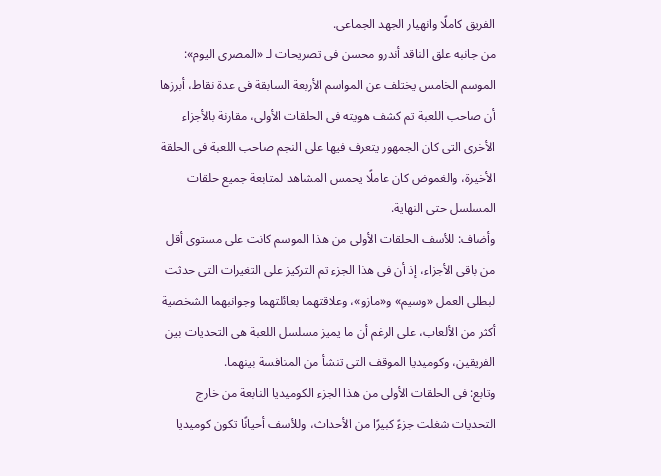الفريق كاملًا وانهيار الجهد الجماعى.
من جانبه علق الناقد أندرو محسن فى تصريحات لـ «المصرى اليوم»: الموسم الخامس يختلف عن المواسم الأربعة السابقة فى عدة نقاط، أبرزها أن صاحب اللعبة تم كشف هويته فى الحلقات الأولى، مقارنة بالأجزاء الأخرى التى كان الجمهور يتعرف فيها على النجم صاحب اللعبة فى الحلقة الأخيرة، والغموض كان عاملًا يحمس المشاهد لمتابعة جميع حلقات المسلسل حتى النهاية.
وأضاف: للأسف الحلقات الأولى من هذا الموسم كانت على مستوى أقل من باقى الأجزاء، إذ أن فى هذا الجزء تم التركيز على التغيرات التى حدثت لبطلى العمل «وسيم» و«مازو»، وعلاقتهما بعائلتهما وجوانبهما الشخصية أكثر من الألعاب، على الرغم أن ما يميز مسلسل اللعبة هى التحديات بين الفريقين، وكوميديا الموقف التى تنشأ من المنافسة بينهما.
وتابع: فى الحلقات الأولى من هذا الجزء الكوميديا النابعة من خارج التحديات شغلت جزءً كبيرًا من الأحداث، وللأسف أحيانًا تكون كوميديا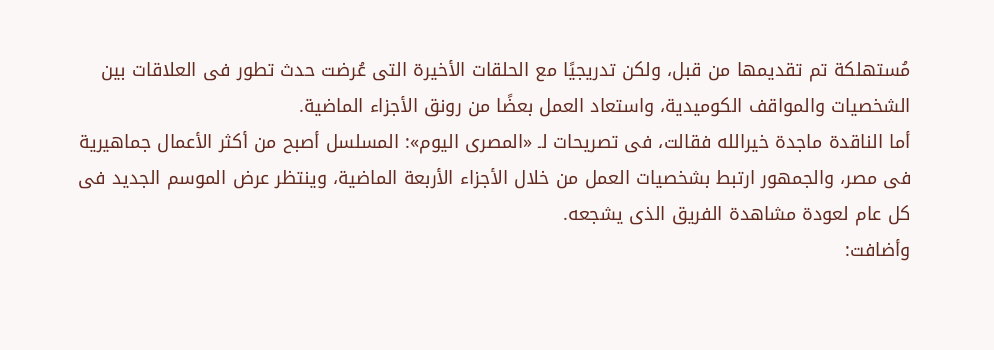مُستهلكة تم تقديمها من قبل، ولكن تدريجيًا مع الحلقات الأخيرة التى عُرضت حدث تطور فى العلاقات بين الشخصيات والمواقف الكوميدية، واستعاد العمل بعضًا من رونق الأجزاء الماضية.
أما الناقدة ماجدة خيرالله فقالت، فى تصريحات لـ «المصرى اليوم»: المسلسل أصبح من أكثر الأعمال جماهيرية فى مصر، والجمهور ارتبط بشخصيات العمل من خلال الأجزاء الأربعة الماضية، وينتظر عرض الموسم الجديد فى كل عام لعودة مشاهدة الفريق الذى يشجعه.
وأضافت: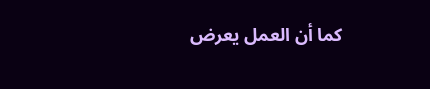كما أن العمل يعرض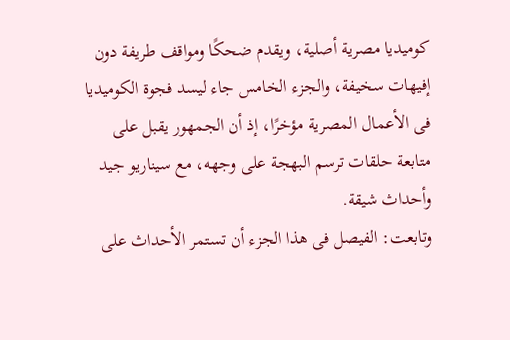كوميديا مصرية أصلية، ويقدم ضحكًا ومواقف طريفة دون إفيهات سخيفة، والجزء الخامس جاء ليسد فجوة الكوميديا فى الأعمال المصرية مؤخرًا، إذ أن الجمهور يقبل على متابعة حلقات ترسم البهجة على وجهه، مع سيناريو جيد وأحداث شيقة.
وتابعت: الفيصل فى هذا الجزء أن تستمر الأحداث على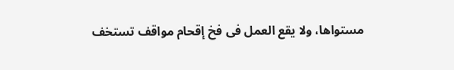مستواها، ولا يقع العمل فى فخ إقحام مواقف تستخف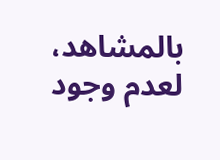بالمشاهد، لعدم وجود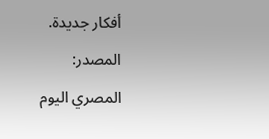أفكار جديدة.
المصدر:
المصري اليوم